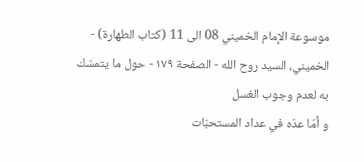موسوعة الإمام الخميني 08 الى 11 (كتاب الطهارة) - الخميني، السيد روح الله - الصفحة ١٧٩ - حول ما يتمسّك به لعدم وجوب الغسل
و أمّا عدّه في عداد المستحبّات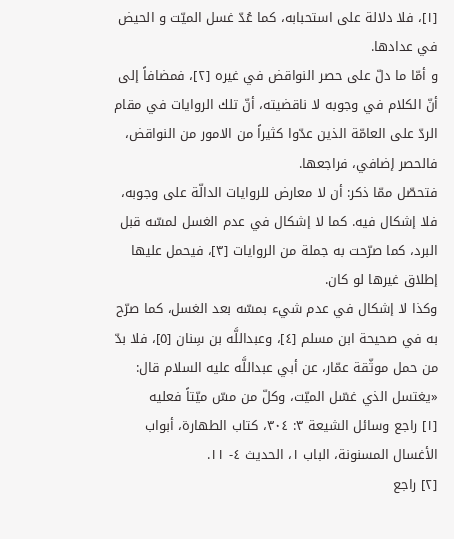[١]، فلا دلالة على استحبابه، كما عُدّ غسل الميّت و الحيض في عدادها.
و أمّا ما دلّ على حصر النواقض في غيره [٢]، فمضافاً إلى أنّ الكلام في وجوبه لا ناقضيته، أنّ تلك الروايات في مقام الردّ على العامّة الذين عدّوا كثيراً من الامور من النواقض، فالحصر إضافي، فراجعها.
فتحصّل ممّا ذكر: أن لا معارض للروايات الدالّة على وجوبه، فلا إشكال فيه. كما لا إشكال في عدم الغسل لمسّه قبل البرد، كما صرّحت به جملة من الروايات [٣]، فيحمل عليها إطلاق غيرها لو كان.
وكذا لا إشكال في عدم شيء بمسّه بعد الغسل، كما صرّح به في صحيحة ابن مسلم [٤]، وعبداللَّه بن سِنان [٥]، فلا بدّ من حمل موثّقة عمّار، عن أبي عبداللَّه عليه السلام قال: «يغتسل الذي غسّل الميّت، وكلّ من مسّ ميّتاً فعليه
[١] راجع وسائل الشيعة ٣: ٣٠٤، كتاب الطهارة، أبواب الأغسال المسنونة، الباب ١، الحديث ٤- ١١.
[٢] راجع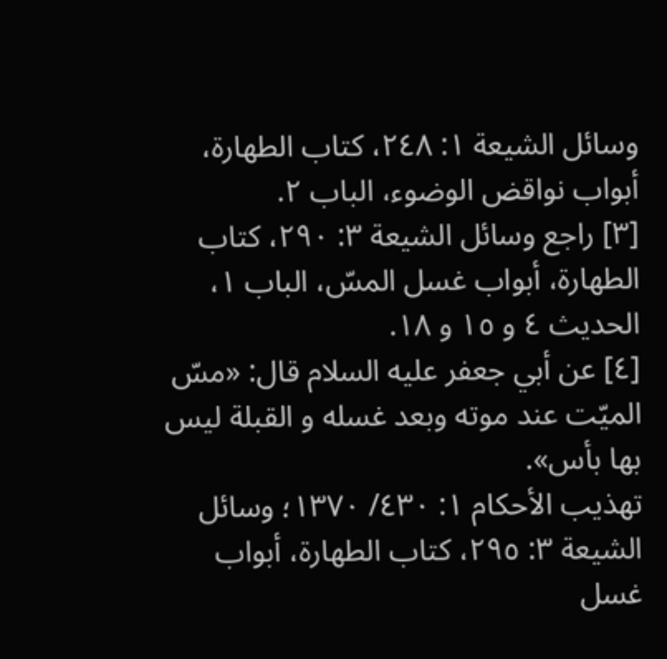وسائل الشيعة ١: ٢٤٨، كتاب الطهارة، أبواب نواقض الوضوء، الباب ٢.
[٣] راجع وسائل الشيعة ٣: ٢٩٠، كتاب الطهارة، أبواب غسل المسّ، الباب ١، الحديث ٤ و ١٥ و ١٨.
[٤] عن أبي جعفر عليه السلام قال: «مسّ الميّت عند موته وبعد غسله و القبلة ليس بها بأس».
تهذيب الأحكام ١: ٤٣٠/ ١٣٧٠؛ وسائل الشيعة ٣: ٢٩٥، كتاب الطهارة، أبواب غسل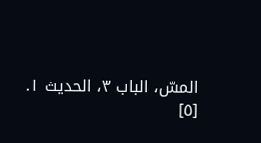المسّ، الباب ٣، الحديث ١.
[٥]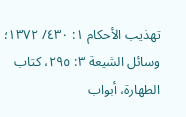تهذيب الأحكام ١: ٤٣٠/ ١٣٧٢؛ وسائل الشيعة ٣: ٢٩٥، كتاب الطهارة، أبواب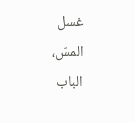غسل المسّ، الباب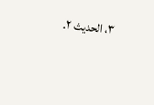٣، الحديث ٢.